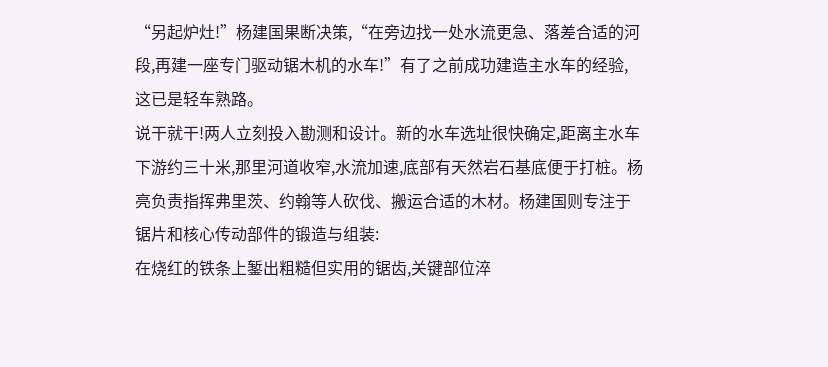“另起炉灶!”杨建国果断决策,“在旁边找一处水流更急、落差合适的河段,再建一座专门驱动锯木机的水车!”有了之前成功建造主水车的经验,这已是轻车熟路。
说干就干!两人立刻投入勘测和设计。新的水车选址很快确定,距离主水车下游约三十米,那里河道收窄,水流加速,底部有天然岩石基底便于打桩。杨亮负责指挥弗里茨、约翰等人砍伐、搬运合适的木材。杨建国则专注于锯片和核心传动部件的锻造与组装:
在烧红的铁条上錾出粗糙但实用的锯齿,关键部位淬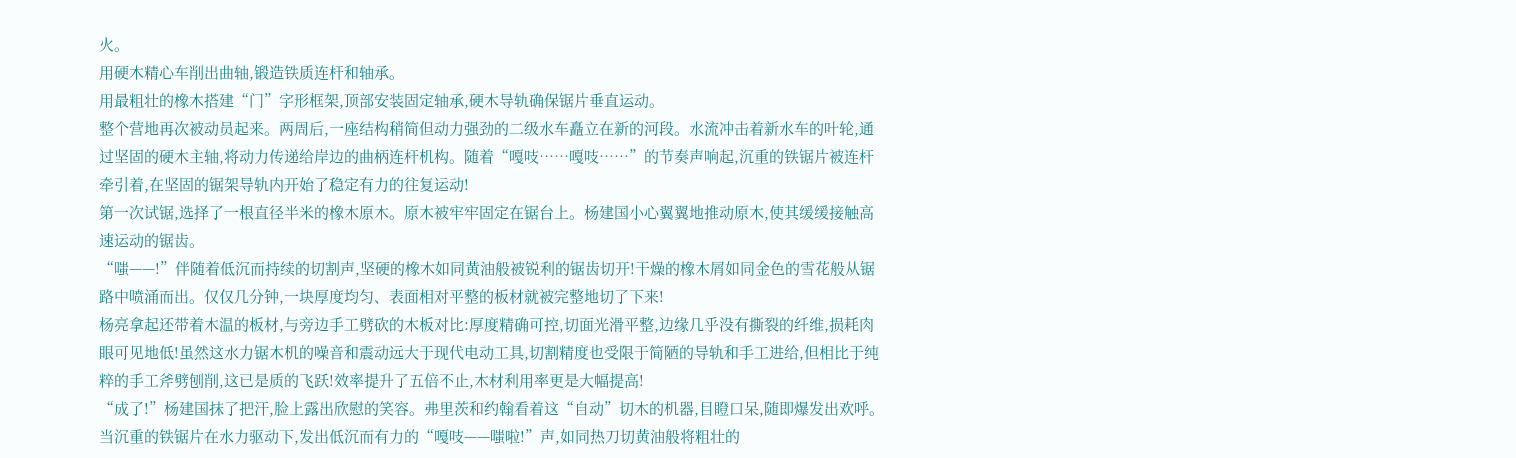火。
用硬木精心车削出曲轴,锻造铁质连杆和轴承。
用最粗壮的橡木搭建“门”字形框架,顶部安装固定轴承,硬木导轨确保锯片垂直运动。
整个营地再次被动员起来。两周后,一座结构稍简但动力强劲的二级水车矗立在新的河段。水流冲击着新水车的叶轮,通过坚固的硬木主轴,将动力传递给岸边的曲柄连杆机构。随着“嘎吱……嘎吱……”的节奏声响起,沉重的铁锯片被连杆牵引着,在坚固的锯架导轨内开始了稳定有力的往复运动!
第一次试锯,选择了一根直径半米的橡木原木。原木被牢牢固定在锯台上。杨建国小心翼翼地推动原木,使其缓缓接触高速运动的锯齿。
“嗤——!”伴随着低沉而持续的切割声,坚硬的橡木如同黄油般被锐利的锯齿切开!干燥的橡木屑如同金色的雪花般从锯路中喷涌而出。仅仅几分钟,一块厚度均匀、表面相对平整的板材就被完整地切了下来!
杨亮拿起还带着木温的板材,与旁边手工劈砍的木板对比:厚度精确可控,切面光滑平整,边缘几乎没有撕裂的纤维,损耗肉眼可见地低!虽然这水力锯木机的噪音和震动远大于现代电动工具,切割精度也受限于简陋的导轨和手工进给,但相比于纯粹的手工斧劈刨削,这已是质的飞跃!效率提升了五倍不止,木材利用率更是大幅提高!
“成了!”杨建国抹了把汗,脸上露出欣慰的笑容。弗里茨和约翰看着这“自动”切木的机器,目瞪口呆,随即爆发出欢呼。
当沉重的铁锯片在水力驱动下,发出低沉而有力的“嘎吱——嗤啦!”声,如同热刀切黄油般将粗壮的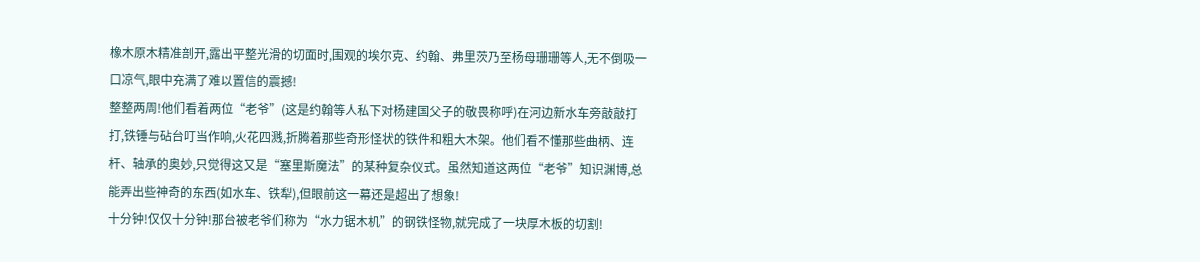橡木原木精准剖开,露出平整光滑的切面时,围观的埃尔克、约翰、弗里茨乃至杨母珊珊等人,无不倒吸一口凉气,眼中充满了难以置信的震撼!
整整两周!他们看着两位“老爷”(这是约翰等人私下对杨建国父子的敬畏称呼)在河边新水车旁敲敲打打,铁锤与砧台叮当作响,火花四溅,折腾着那些奇形怪状的铁件和粗大木架。他们看不懂那些曲柄、连杆、轴承的奥妙,只觉得这又是“塞里斯魔法”的某种复杂仪式。虽然知道这两位“老爷”知识渊博,总能弄出些神奇的东西(如水车、铁犁),但眼前这一幕还是超出了想象!
十分钟!仅仅十分钟!那台被老爷们称为“水力锯木机”的钢铁怪物,就完成了一块厚木板的切割!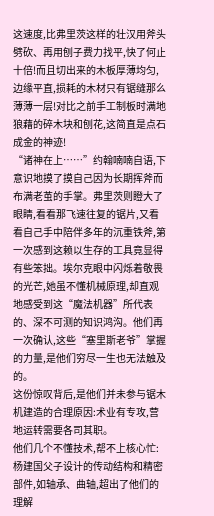这速度,比弗里茨这样的壮汉用斧头劈砍、再用刨子费力找平,快了何止十倍!而且切出来的木板厚薄均匀,边缘平直,损耗的木材只有锯缝那么薄薄一层!对比之前手工制板时满地狼藉的碎木块和刨花,这简直是点石成金的神迹!
“诸神在上……”约翰喃喃自语,下意识地摸了摸自己因为长期挥斧而布满老茧的手掌。弗里茨则瞪大了眼睛,看看那飞速往复的锯片,又看看自己手中陪伴多年的沉重铁斧,第一次感到这赖以生存的工具竟显得有些笨拙。埃尔克眼中闪烁着敬畏的光芒,她虽不懂机械原理,却直观地感受到这“魔法机器”所代表的、深不可测的知识鸿沟。他们再一次确认,这些“塞里斯老爷”掌握的力量,是他们穷尽一生也无法触及的。
这份惊叹背后,是他们并未参与锯木机建造的合理原因:术业有专攻,营地运转需要各司其职。
他们几个不懂技术,帮不上核心忙:杨建国父子设计的传动结构和精密部件,如轴承、曲轴,超出了他们的理解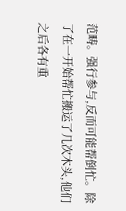范畴。强行参与,反而可能帮倒忙。除了在一开始帮忙搬运了几次木头,他们之后各有重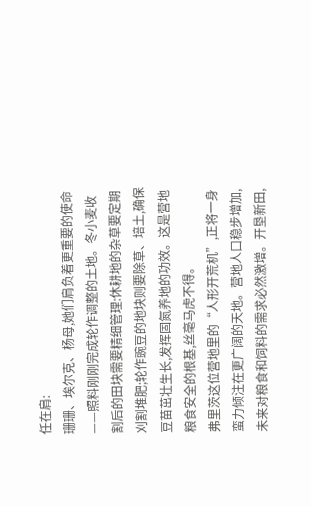任在肩:
珊珊、埃尔克、杨母,她们肩负着更重要的使命——照料刚刚完成轮作调整的土地。冬小麦收割后的田块需要精细管理:休耕地的杂草要定期刈割堆肥;轮作豌豆的地块则要除草、培土,确保豆苗茁壮生长,发挥固氮养地的功效。这是营地粮食安全的根基,丝毫马虎不得。
弗里茨这位营地里的“人形开荒机”,正将一身蛮力倾注在更广阔的天地。营地人口稳步增加,未来对粮食和饲料的需求必然激增。开垦新田,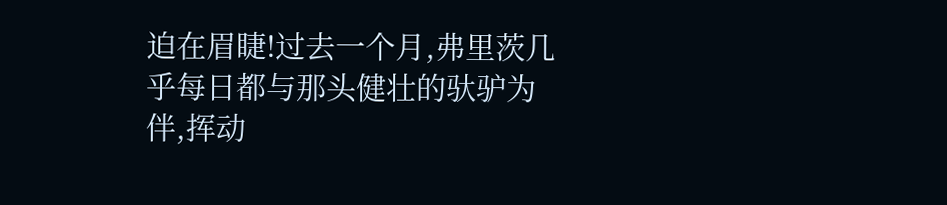迫在眉睫!过去一个月,弗里茨几乎每日都与那头健壮的驮驴为伴,挥动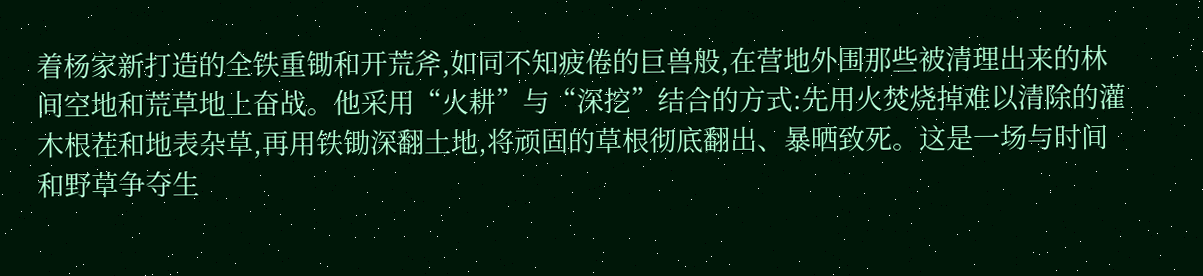着杨家新打造的全铁重锄和开荒斧,如同不知疲倦的巨兽般,在营地外围那些被清理出来的林间空地和荒草地上奋战。他采用“火耕”与“深挖”结合的方式:先用火焚烧掉难以清除的灌木根茬和地表杂草,再用铁锄深翻土地,将顽固的草根彻底翻出、暴晒致死。这是一场与时间和野草争夺生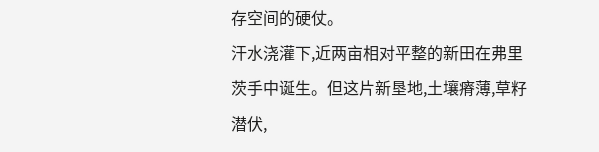存空间的硬仗。
汗水浇灌下,近两亩相对平整的新田在弗里茨手中诞生。但这片新垦地,土壤瘠薄,草籽潜伏,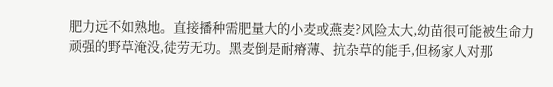肥力远不如熟地。直接播种需肥量大的小麦或燕麦?风险太大,幼苗很可能被生命力顽强的野草淹没,徒劳无功。黑麦倒是耐瘠薄、抗杂草的能手,但杨家人对那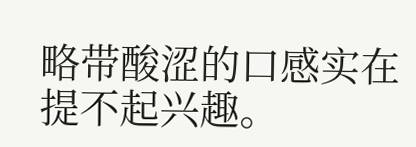略带酸涩的口感实在提不起兴趣。